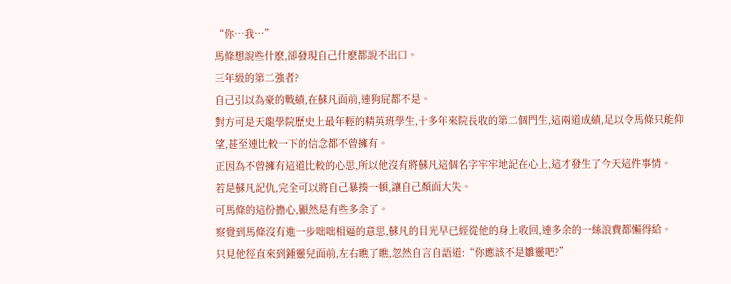“你…我…”
馬條想說些什麽,卻發現自己什麽都說不出口。
三年級的第二強者?
自己引以為豪的戰績,在蘇凡面前,連狗屁都不是。
對方可是天龍學院歷史上最年輕的精英班學生,十多年來院長收的第二個門生,這兩道成績,足以令馬條只能仰望,甚至連比較一下的信念都不曾擁有。
正因為不曾擁有這道比較的心思,所以他沒有將蘇凡這個名字牢牢地記在心上,這才發生了今天這件事情。
若是蘇凡記仇,完全可以將自己暴揍一頓,讓自己顏面大失。
可馬條的這份擔心,顯然是有些多余了。
察覺到馬條沒有進一步咄咄相逼的意思,蘇凡的目光早已經從他的身上收回,連多余的一絲浪費都懶得給。
只見他徑直來到鍾靈兒面前,左右瞧了瞧,忽然自言自語道:“你應該不是雛靈吧?”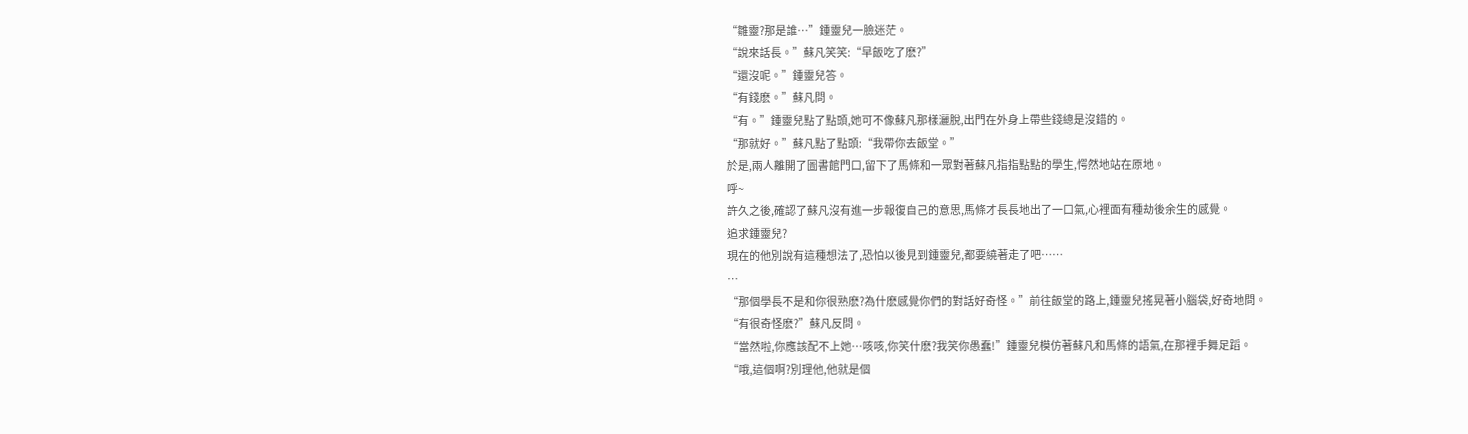“雛靈?那是誰…”鍾靈兒一臉迷茫。
“說來話長。”蘇凡笑笑:“早飯吃了麽?”
“還沒呢。”鍾靈兒答。
“有錢麽。”蘇凡問。
“有。”鍾靈兒點了點頭,她可不像蘇凡那樣灑脫,出門在外身上帶些錢總是沒錯的。
“那就好。”蘇凡點了點頭:“我帶你去飯堂。”
於是,兩人離開了圖書館門口,留下了馬條和一眾對著蘇凡指指點點的學生,愕然地站在原地。
呼~
許久之後,確認了蘇凡沒有進一步報復自己的意思,馬條才長長地出了一口氣,心裡面有種劫後余生的感覺。
追求鍾靈兒?
現在的他別說有這種想法了,恐怕以後見到鍾靈兒,都要繞著走了吧……
…
“那個學長不是和你很熟麽?為什麽感覺你們的對話好奇怪。”前往飯堂的路上,鍾靈兒搖晃著小腦袋,好奇地問。
“有很奇怪麽?”蘇凡反問。
“當然啦,你應該配不上她…咳咳,你笑什麽?我笑你愚蠢!”鍾靈兒模仿著蘇凡和馬條的語氣,在那裡手舞足蹈。
“哦,這個啊?別理他,他就是個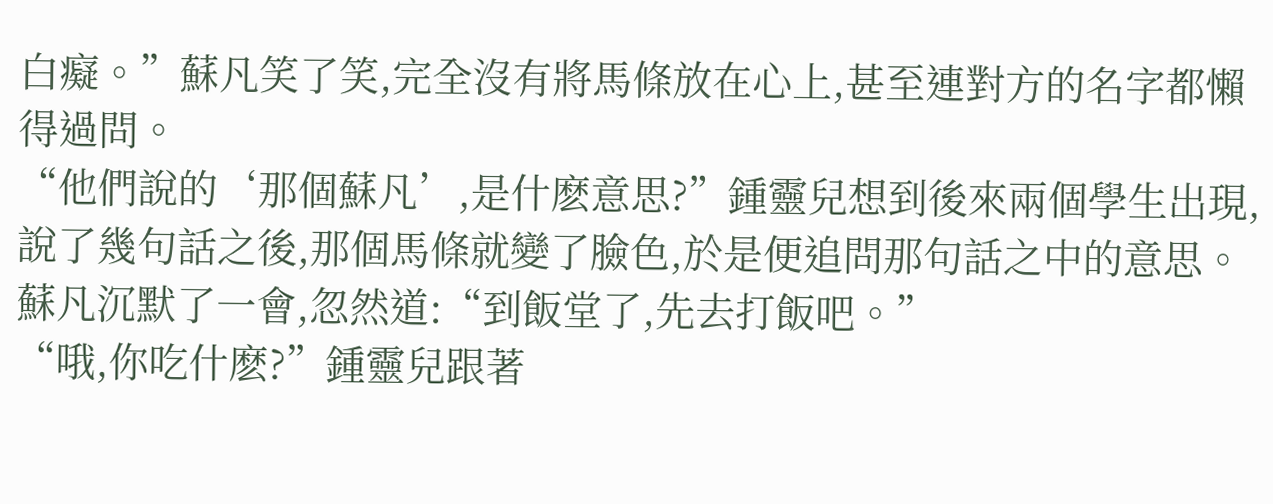白癡。”蘇凡笑了笑,完全沒有將馬條放在心上,甚至連對方的名字都懶得過問。
“他們說的‘那個蘇凡’,是什麽意思?”鍾靈兒想到後來兩個學生出現,說了幾句話之後,那個馬條就變了臉色,於是便追問那句話之中的意思。
蘇凡沉默了一會,忽然道:“到飯堂了,先去打飯吧。”
“哦,你吃什麽?”鍾靈兒跟著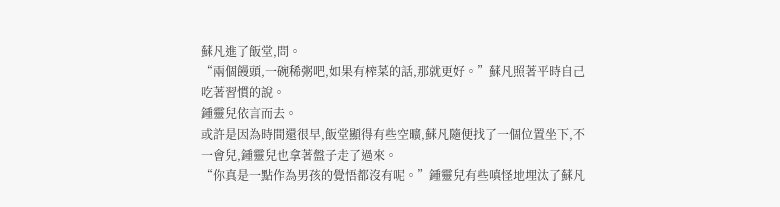蘇凡進了飯堂,問。
“兩個饅頭,一碗稀粥吧,如果有榨菜的話,那就更好。”蘇凡照著平時自己吃著習慣的說。
鍾靈兒依言而去。
或許是因為時間還很早,飯堂顯得有些空曠,蘇凡隨便找了一個位置坐下,不一會兒,鍾靈兒也拿著盤子走了過來。
“你真是一點作為男孩的覺悟都沒有呢。”鍾靈兒有些嗔怪地埋汰了蘇凡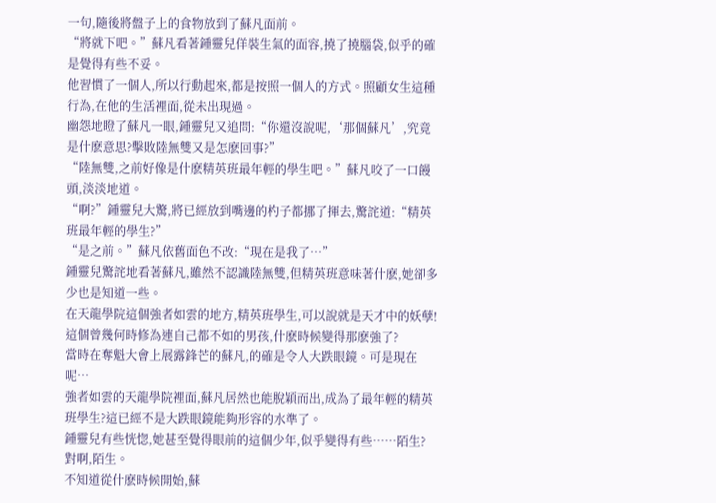一句,隨後將盤子上的食物放到了蘇凡面前。
“將就下吧。”蘇凡看著鍾靈兒佯裝生氣的面容,撓了撓腦袋,似乎的確是覺得有些不妥。
他習慣了一個人,所以行動起來,都是按照一個人的方式。照顧女生這種行為,在他的生活裡面,從未出現過。
幽怨地瞪了蘇凡一眼,鍾靈兒又追問:“你還沒說呢,‘那個蘇凡’,究竟是什麽意思?擊敗陸無雙又是怎麽回事?”
“陸無雙,之前好像是什麽精英班最年輕的學生吧。”蘇凡咬了一口饅頭,淡淡地道。
“啊?”鍾靈兒大驚,將已經放到嘴邊的杓子都挪了揮去,驚詫道:“精英班最年輕的學生?”
“是之前。”蘇凡依舊面色不改:“現在是我了…”
鍾靈兒驚詫地看著蘇凡,雖然不認識陸無雙,但精英班意味著什麽,她卻多少也是知道一些。
在天龍學院這個強者如雲的地方,精英班學生,可以說就是天才中的妖孽!
這個曾幾何時修為連自己都不如的男孩,什麽時候變得那麽強了?
當時在奪魁大會上展露鋒芒的蘇凡,的確是令人大跌眼鏡。可是現在呢…
強者如雲的天龍學院裡面,蘇凡居然也能脫穎而出,成為了最年輕的精英班學生?這已經不是大跌眼鏡能夠形容的水準了。
鍾靈兒有些恍惚,她甚至覺得眼前的這個少年,似乎變得有些……陌生?
對啊,陌生。
不知道從什麽時候開始,蘇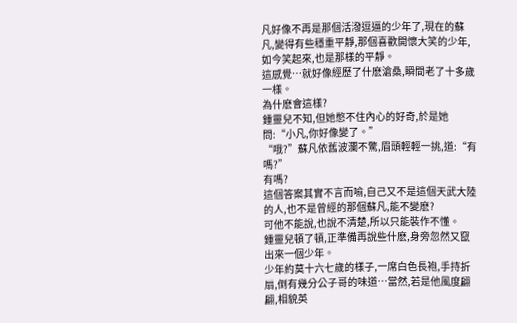凡好像不再是那個活潑逗逼的少年了,現在的蘇凡,變得有些穩重平靜,那個喜歡開懷大笑的少年,如今笑起來,也是那樣的平靜。
這感覺…就好像經歷了什麽滄桑,瞬間老了十多歲一樣。
為什麽會這樣?
鍾靈兒不知,但她憋不住內心的好奇,於是她問:“小凡,你好像變了。”
“哦?”蘇凡依舊波瀾不驚,眉頭輕輕一挑,道:“有嗎?”
有嗎?
這個答案其實不言而喻,自己又不是這個天武大陸的人,也不是曾經的那個蘇凡,能不變麽?
可他不能說,也說不清楚,所以只能裝作不懂。
鍾靈兒頓了頓,正準備再說些什麽,身旁忽然又竄出來一個少年。
少年約莫十六七歲的樣子,一席白色長袍,手持折扇,倒有幾分公子哥的味道…當然,若是他風度翩翩,相貌英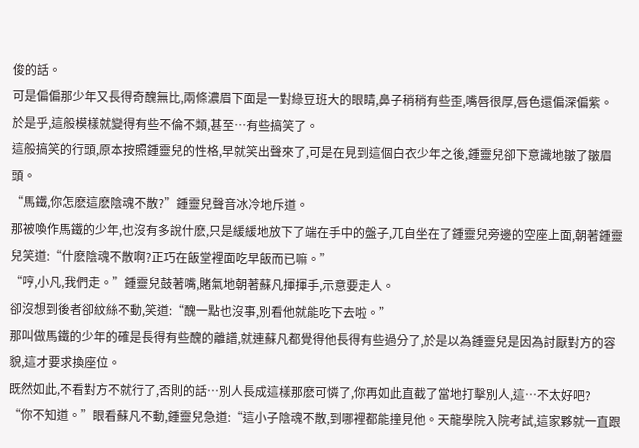俊的話。
可是偏偏那少年又長得奇醜無比,兩條濃眉下面是一對綠豆班大的眼睛,鼻子稍稍有些歪,嘴唇很厚,唇色還偏深偏紫。
於是乎,這般模樣就變得有些不倫不類,甚至…有些搞笑了。
這般搞笑的行頭,原本按照鍾靈兒的性格,早就笑出聲來了,可是在見到這個白衣少年之後,鍾靈兒卻下意識地皺了皺眉頭。
“馬鐵,你怎麽這麽陰魂不散?”鍾靈兒聲音冰冷地斥道。
那被喚作馬鐵的少年,也沒有多說什麽,只是緩緩地放下了端在手中的盤子,兀自坐在了鍾靈兒旁邊的空座上面,朝著鍾靈兒笑道:“什麽陰魂不散啊?正巧在飯堂裡面吃早飯而已嘛。”
“哼,小凡,我們走。”鍾靈兒鼓著嘴,賭氣地朝著蘇凡揮揮手,示意要走人。
卻沒想到後者卻紋絲不動,笑道:“醜一點也沒事,別看他就能吃下去啦。”
那叫做馬鐵的少年的確是長得有些醜的離譜,就連蘇凡都覺得他長得有些過分了,於是以為鍾靈兒是因為討厭對方的容貌,這才要求換座位。
既然如此,不看對方不就行了,否則的話…別人長成這樣那麽可憐了,你再如此直截了當地打擊別人,這…不太好吧?
“你不知道。”眼看蘇凡不動,鍾靈兒急道:“這小子陰魂不散,到哪裡都能撞見他。天龍學院入院考試,這家夥就一直跟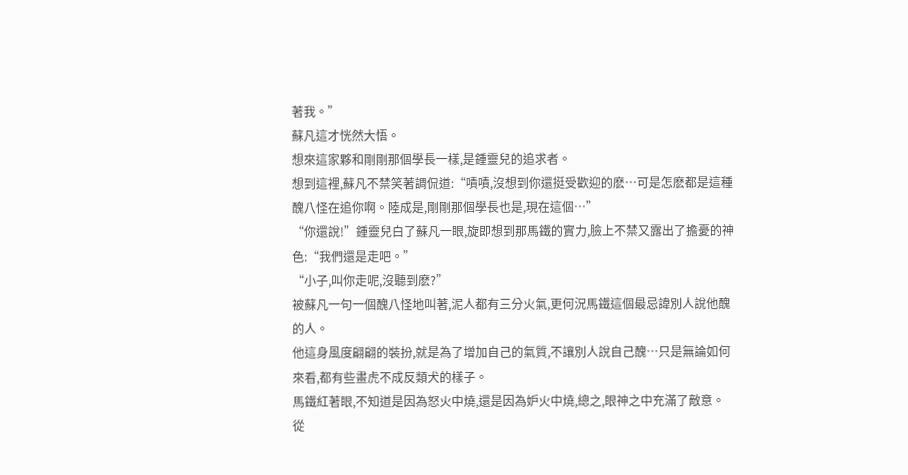著我。”
蘇凡這才恍然大悟。
想來這家夥和剛剛那個學長一樣,是鍾靈兒的追求者。
想到這裡,蘇凡不禁笑著調侃道:“嘖嘖,沒想到你還挺受歡迎的麽…可是怎麽都是這種醜八怪在追你啊。陸成是,剛剛那個學長也是,現在這個…”
“你還說!”鍾靈兒白了蘇凡一眼,旋即想到那馬鐵的實力,臉上不禁又露出了擔憂的神色:“我們還是走吧。”
“小子,叫你走呢,沒聽到麽?”
被蘇凡一句一個醜八怪地叫著,泥人都有三分火氣,更何況馬鐵這個最忌諱別人說他醜的人。
他這身風度翩翩的裝扮,就是為了增加自己的氣質,不讓別人說自己醜…只是無論如何來看,都有些畫虎不成反類犬的樣子。
馬鐵紅著眼,不知道是因為怒火中燒,還是因為妒火中燒,總之,眼神之中充滿了敵意。
從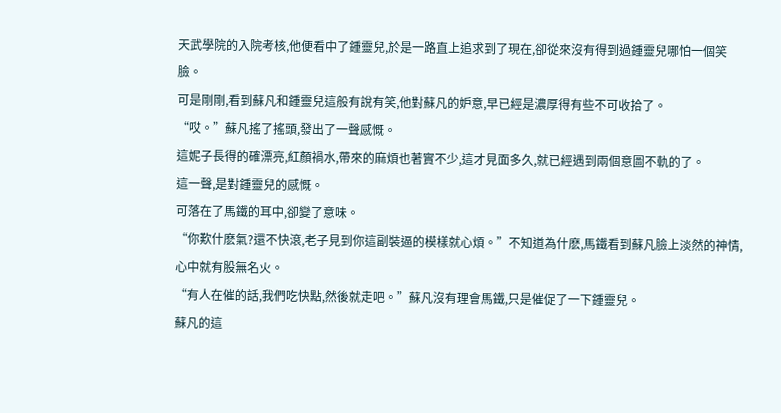天武學院的入院考核,他便看中了鍾靈兒,於是一路直上追求到了現在,卻從來沒有得到過鍾靈兒哪怕一個笑臉。
可是剛剛,看到蘇凡和鍾靈兒這般有說有笑,他對蘇凡的妒意,早已經是濃厚得有些不可收拾了。
“哎。”蘇凡搖了搖頭,發出了一聲感慨。
這妮子長得的確漂亮,紅顏禍水,帶來的麻煩也著實不少,這才見面多久,就已經遇到兩個意圖不軌的了。
這一聲,是對鍾靈兒的感慨。
可落在了馬鐵的耳中,卻變了意味。
“你歎什麽氣?還不快滾,老子見到你這副裝逼的模樣就心煩。”不知道為什麽,馬鐵看到蘇凡臉上淡然的神情,心中就有股無名火。
“有人在催的話,我們吃快點,然後就走吧。”蘇凡沒有理會馬鐵,只是催促了一下鍾靈兒。
蘇凡的這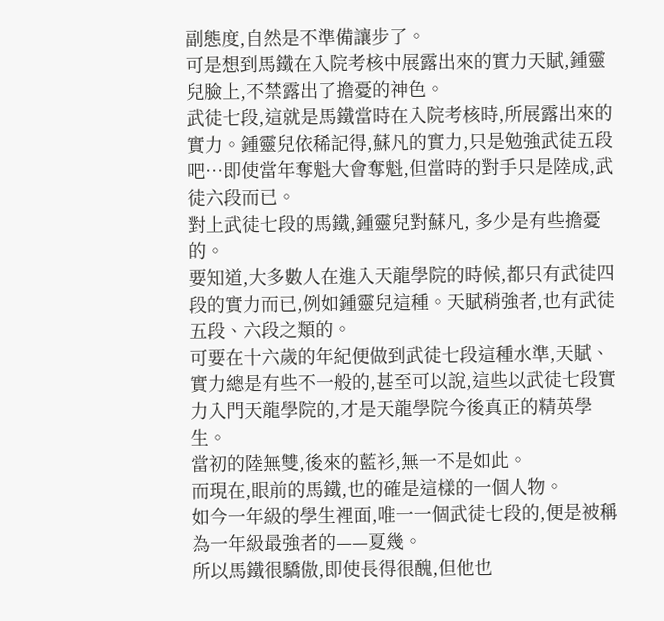副態度,自然是不準備讓步了。
可是想到馬鐵在入院考核中展露出來的實力天賦,鍾靈兒臉上,不禁露出了擔憂的神色。
武徒七段,這就是馬鐵當時在入院考核時,所展露出來的實力。鍾靈兒依稀記得,蘇凡的實力,只是勉強武徒五段吧…即使當年奪魁大會奪魁,但當時的對手只是陸成,武徒六段而已。
對上武徒七段的馬鐵,鍾靈兒對蘇凡, 多少是有些擔憂的。
要知道,大多數人在進入天龍學院的時候,都只有武徒四段的實力而已,例如鍾靈兒這種。天賦稍強者,也有武徒五段、六段之類的。
可要在十六歲的年紀便做到武徒七段這種水準,天賦、實力總是有些不一般的,甚至可以說,這些以武徒七段實力入門天龍學院的,才是天龍學院今後真正的精英學生。
當初的陸無雙,後來的藍衫,無一不是如此。
而現在,眼前的馬鐵,也的確是這樣的一個人物。
如今一年級的學生裡面,唯一一個武徒七段的,便是被稱為一年級最強者的——夏幾。
所以馬鐵很驕傲,即使長得很醜,但他也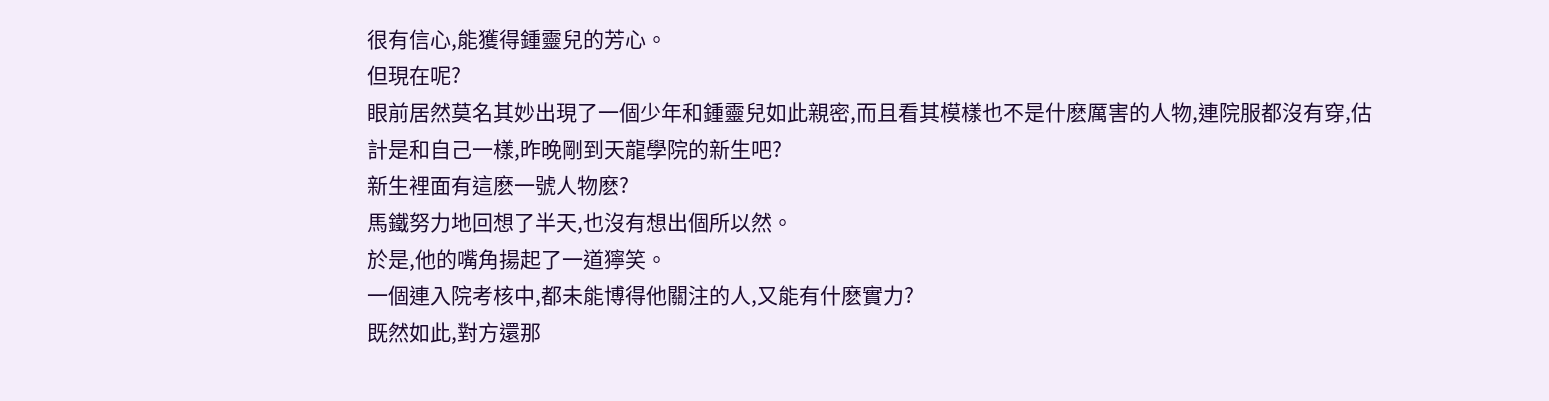很有信心,能獲得鍾靈兒的芳心。
但現在呢?
眼前居然莫名其妙出現了一個少年和鍾靈兒如此親密,而且看其模樣也不是什麽厲害的人物,連院服都沒有穿,估計是和自己一樣,昨晚剛到天龍學院的新生吧?
新生裡面有這麽一號人物麽?
馬鐵努力地回想了半天,也沒有想出個所以然。
於是,他的嘴角揚起了一道獰笑。
一個連入院考核中,都未能博得他關注的人,又能有什麽實力?
既然如此,對方還那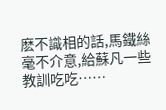麽不識相的話,馬鐵絲毫不介意,給蘇凡一些教訓吃吃……